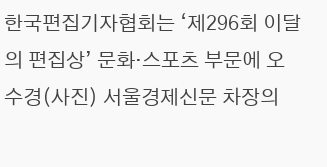한국편집기자협회는 ‘제296회 이달의 편집상’ 문화·스포츠 부문에 오수경(사진) 서울경제신문 차장의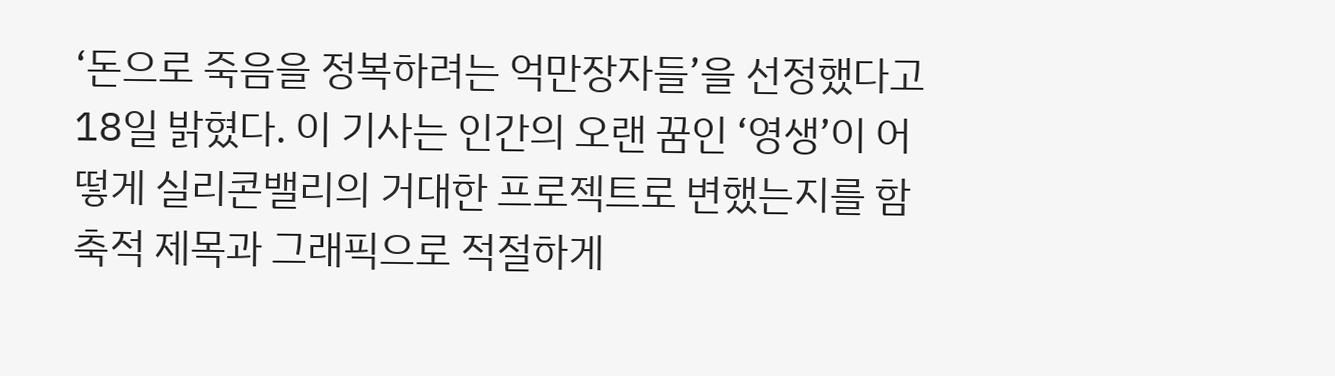‘돈으로 죽음을 정복하려는 억만장자들’을 선정했다고 18일 밝혔다. 이 기사는 인간의 오랜 꿈인 ‘영생’이 어떻게 실리콘밸리의 거대한 프로젝트로 변했는지를 함축적 제목과 그래픽으로 적절하게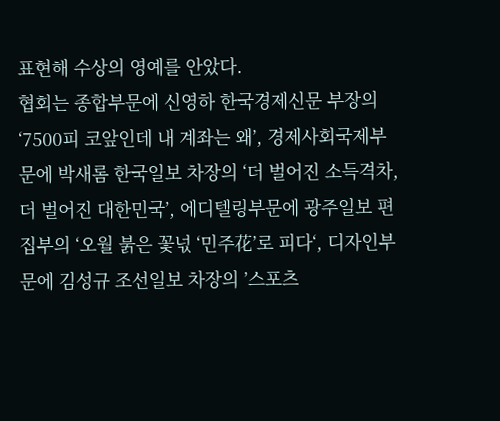표현해 수상의 영예를 안았다.
협회는 종합부문에 신영하 한국경제신문 부장의 ‘7500피 코앞인데 내 계좌는 왜’, 경제사회국제부문에 박새롬 한국일보 차장의 ‘더 벌어진 소득격차, 더 벌어진 대한민국’, 에디텔링부문에 광주일보 편집부의 ‘오월 붉은 꽃넋 ‘민주花’로 피다‘, 디자인부문에 김성규 조선일보 차장의 ’스포츠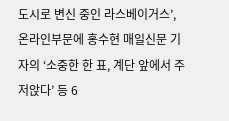도시로 변신 중인 라스베이거스’, 온라인부문에 홍수현 매일신문 기자의 ‘소중한 한 표, 계단 앞에서 주저앉다’ 등 6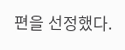편을 선정했다.